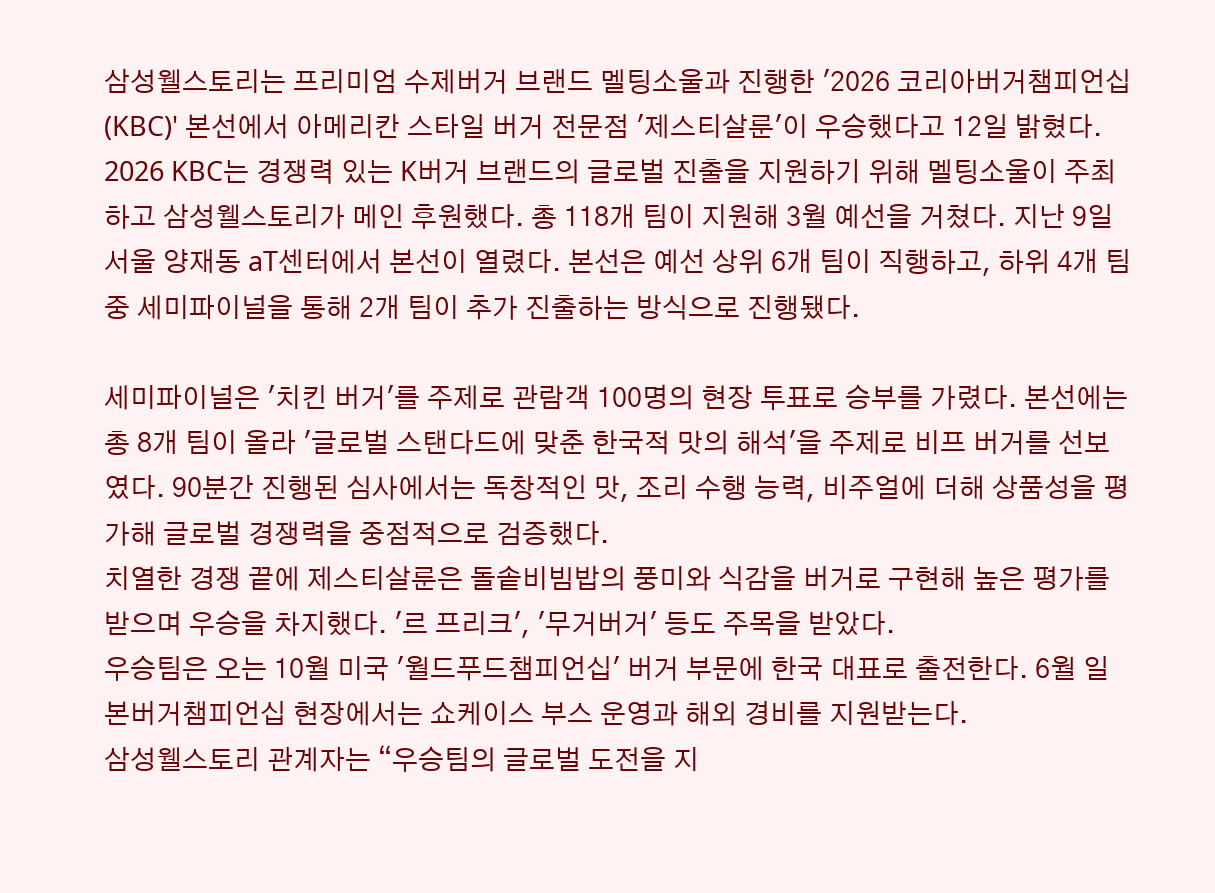삼성웰스토리는 프리미엄 수제버거 브랜드 멜팅소울과 진행한 '2026 코리아버거챔피언십(KBC)' 본선에서 아메리칸 스타일 버거 전문점 '제스티살룬'이 우승했다고 12일 밝혔다.
2026 KBC는 경쟁력 있는 K버거 브랜드의 글로벌 진출을 지원하기 위해 멜팅소울이 주최하고 삼성웰스토리가 메인 후원했다. 총 118개 팀이 지원해 3월 예선을 거쳤다. 지난 9일 서울 양재동 aT센터에서 본선이 열렸다. 본선은 예선 상위 6개 팀이 직행하고, 하위 4개 팀 중 세미파이널을 통해 2개 팀이 추가 진출하는 방식으로 진행됐다.

세미파이널은 '치킨 버거'를 주제로 관람객 100명의 현장 투표로 승부를 가렸다. 본선에는 총 8개 팀이 올라 '글로벌 스탠다드에 맞춘 한국적 맛의 해석'을 주제로 비프 버거를 선보였다. 90분간 진행된 심사에서는 독창적인 맛, 조리 수행 능력, 비주얼에 더해 상품성을 평가해 글로벌 경쟁력을 중점적으로 검증했다.
치열한 경쟁 끝에 제스티살룬은 돌솥비빔밥의 풍미와 식감을 버거로 구현해 높은 평가를 받으며 우승을 차지했다. '르 프리크', '무거버거' 등도 주목을 받았다.
우승팀은 오는 10월 미국 '월드푸드챔피언십' 버거 부문에 한국 대표로 출전한다. 6월 일본버거챔피언십 현장에서는 쇼케이스 부스 운영과 해외 경비를 지원받는다.
삼성웰스토리 관계자는 “우승팀의 글로벌 도전을 지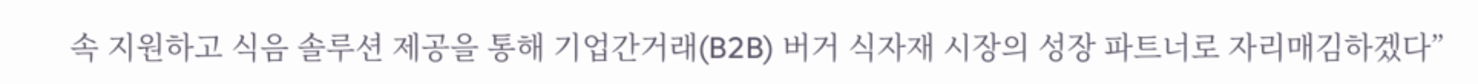속 지원하고 식음 솔루션 제공을 통해 기업간거래(B2B) 버거 식자재 시장의 성장 파트너로 자리매김하겠다”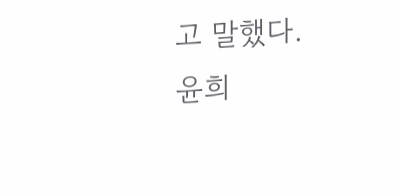고 말했다.
윤희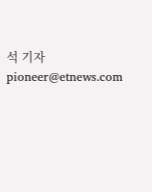석 기자 pioneer@etnews.com